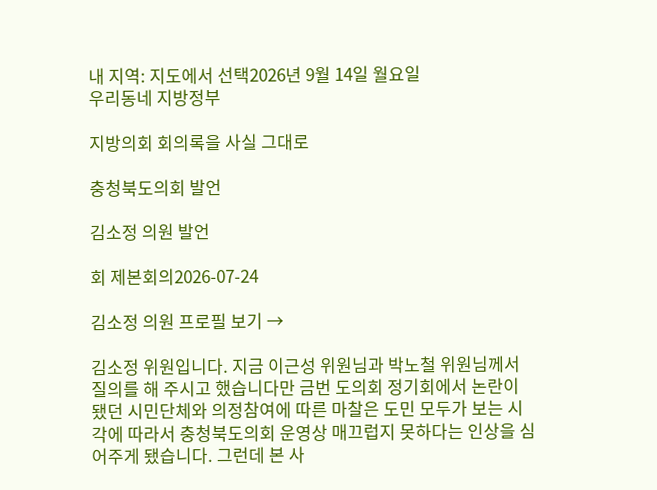내 지역: 지도에서 선택2026년 9월 14일 월요일
우리동네 지방정부

지방의회 회의록을 사실 그대로

충청북도의회 발언

김소정 의원 발언

회 제본회의2026-07-24

김소정 의원 프로필 보기 →

김소정 위원입니다. 지금 이근성 위원님과 박노철 위원님께서 질의를 해 주시고 했습니다만 금번 도의회 정기회에서 논란이 됐던 시민단체와 의정참여에 따른 마찰은 도민 모두가 보는 시각에 따라서 충청북도의회 운영상 매끄럽지 못하다는 인상을 심어주게 됐습니다. 그런데 본 사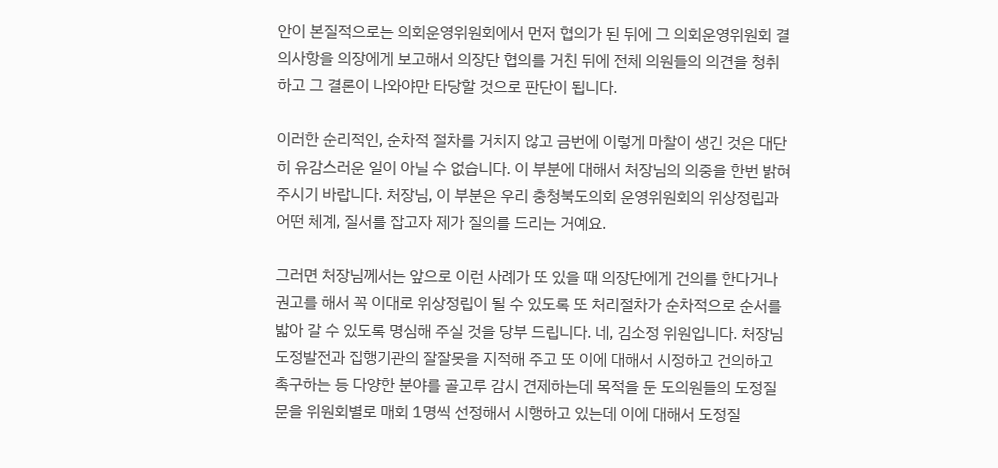안이 본질적으로는 의회운영위원회에서 먼저 협의가 된 뒤에 그 의회운영위원회 결의사항을 의장에게 보고해서 의장단 협의를 거친 뒤에 전체 의원들의 의견을 청취하고 그 결론이 나와야만 타당할 것으로 판단이 됩니다.

이러한 순리적인, 순차적 절차를 거치지 않고 금번에 이렇게 마찰이 생긴 것은 대단히 유감스러운 일이 아닐 수 없습니다. 이 부분에 대해서 처장님의 의중을 한번 밝혀 주시기 바랍니다. 처장님, 이 부분은 우리 충청북도의회 운영위원회의 위상정립과 어떤 체계, 질서를 잡고자 제가 질의를 드리는 거예요.

그러면 처장님께서는 앞으로 이런 사례가 또 있을 때 의장단에게 건의를 한다거나 권고를 해서 꼭 이대로 위상정립이 될 수 있도록 또 처리절차가 순차적으로 순서를 밟아 갈 수 있도록 명심해 주실 것을 당부 드립니다. 네, 김소정 위원입니다. 처장님 도정발전과 집행기관의 잘잘못을 지적해 주고 또 이에 대해서 시정하고 건의하고 촉구하는 등 다양한 분야를 골고루 감시 견제하는데 목적을 둔 도의원들의 도정질문을 위원회별로 매회 1명씩 선정해서 시행하고 있는데 이에 대해서 도정질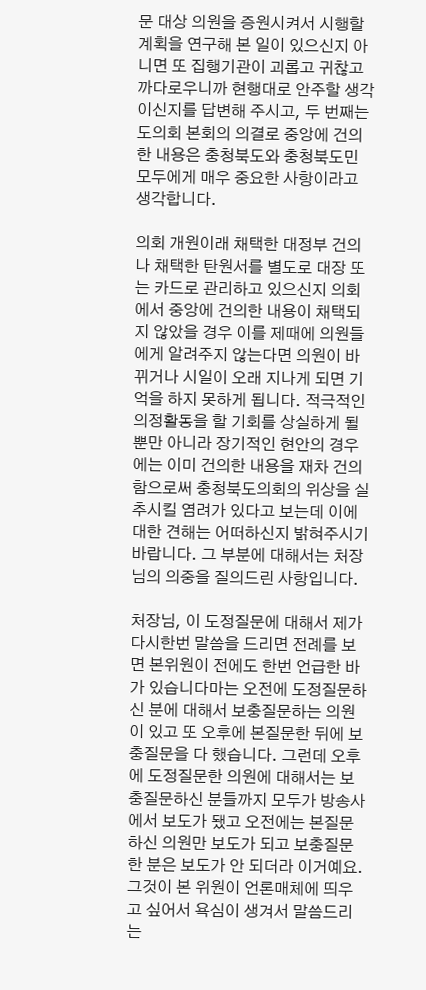문 대상 의원을 증원시켜서 시행할 계획을 연구해 본 일이 있으신지 아니면 또 집행기관이 괴롭고 귀찮고 까다로우니까 현행대로 안주할 생각이신지를 답변해 주시고, 두 번째는 도의회 본회의 의결로 중앙에 건의한 내용은 충청북도와 충청북도민 모두에게 매우 중요한 사항이라고 생각합니다.

의회 개원이래 채택한 대정부 건의나 채택한 탄원서를 별도로 대장 또는 카드로 관리하고 있으신지 의회에서 중앙에 건의한 내용이 채택되지 않았을 경우 이를 제때에 의원들에게 알려주지 않는다면 의원이 바뀌거나 시일이 오래 지나게 되면 기억을 하지 못하게 됩니다. 적극적인 의정활동을 할 기회를 상실하게 될 뿐만 아니라 장기적인 현안의 경우에는 이미 건의한 내용을 재차 건의함으로써 충청북도의회의 위상을 실추시킬 염려가 있다고 보는데 이에 대한 견해는 어떠하신지 밝혀주시기 바랍니다. 그 부분에 대해서는 처장님의 의중을 질의드린 사항입니다.

처장님, 이 도정질문에 대해서 제가 다시한번 말씀을 드리면 전례를 보면 본위원이 전에도 한번 언급한 바가 있습니다마는 오전에 도정질문하신 분에 대해서 보충질문하는 의원이 있고 또 오후에 본질문한 뒤에 보충질문을 다 했습니다. 그런데 오후에 도정질문한 의원에 대해서는 보충질문하신 분들까지 모두가 방송사에서 보도가 됐고 오전에는 본질문하신 의원만 보도가 되고 보충질문한 분은 보도가 안 되더라 이거예요. 그것이 본 위원이 언론매체에 띄우고 싶어서 욕심이 생겨서 말씀드리는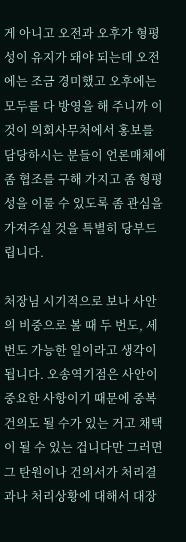게 아니고 오전과 오후가 형평성이 유지가 돼야 되는데 오전에는 조금 경미했고 오후에는 모두를 다 방영을 해 주니까 이것이 의회사무처에서 홍보를 담당하시는 분들이 언론매체에 좀 협조를 구해 가지고 좀 형평성을 이룰 수 있도록 좀 관심을 가져주실 것을 특별히 당부드립니다.

처장님 시기적으로 보나 사안의 비중으로 볼 때 두 번도, 세 번도 가능한 일이라고 생각이 됩니다. 오송역기점은 사안이 중요한 사항이기 때문에 중복건의도 될 수가 있는 거고 채택이 될 수 있는 겁니다만 그러면 그 탄원이나 건의서가 처리결과나 처리상황에 대해서 대장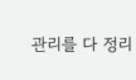관리를 다 정리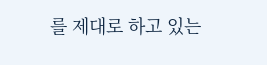를 제대로 하고 있는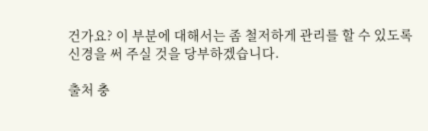건가요? 이 부분에 대해서는 좀 철저하게 관리를 할 수 있도록 신경을 써 주실 것을 당부하겠습니다.

출처 충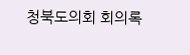청북도의회 회의록